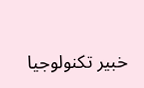خبير تكنولوجيا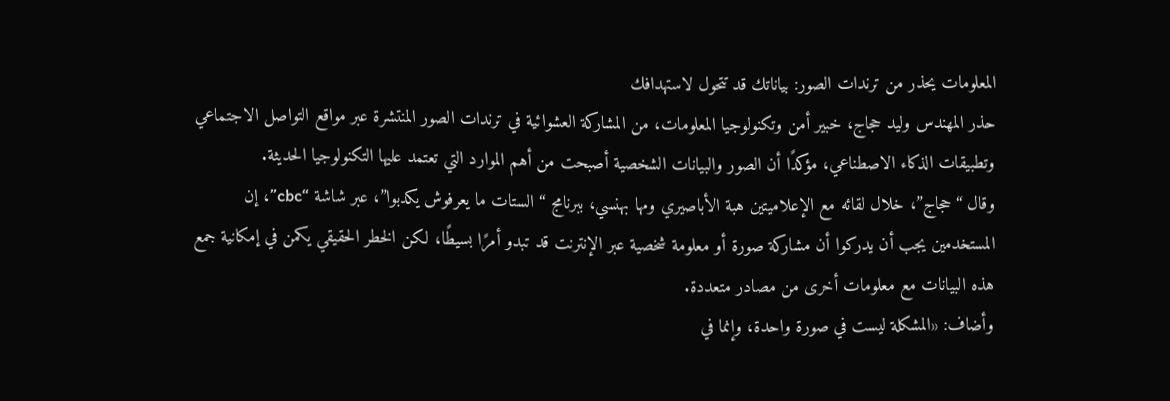المعلومات يحذر من ترندات الصور: بياناتك قد تتحول لاستهدافك
حذر المهندس وليد حجاج، خبير أمن وتكنولوجيا المعلومات، من المشاركة العشوائية في ترندات الصور المنتشرة عبر مواقع التواصل الاجتماعي وتطبيقات الذكاء الاصطناعي، مؤكدًا أن الصور والبيانات الشخصية أصبحت من أهم الموارد التي تعتمد عليها التكنولوجيا الحديثة.
وقال “حجاج”، خلال لقائه مع الإعلاميتين هبة الأباصيري ومها بهنسي، ببرنامج “الستات ما يعرفوش يكدبوا”، عبر شاشة “cbc”، إن المستخدمين يجب أن يدركوا أن مشاركة صورة أو معلومة شخصية عبر الإنترنت قد تبدو أمرًا بسيطًا، لكن الخطر الحقيقي يكمن في إمكانية جمع هذه البيانات مع معلومات أخرى من مصادر متعددة.
وأضاف: «المشكلة ليست في صورة واحدة، وإنما في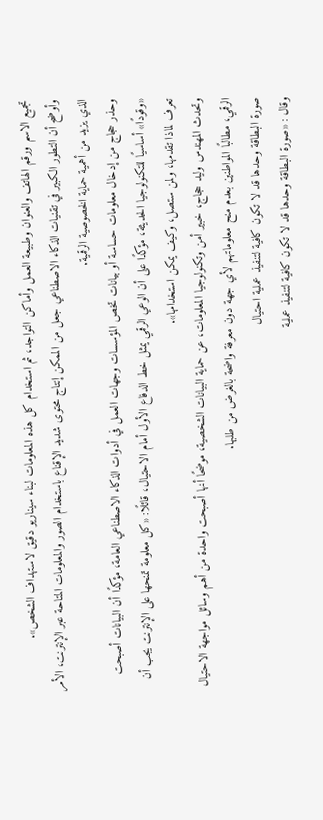تجميع الاسم ورقم الهاتف والعنوان وطبيعة العمل وأماكن التواجد، ثم استخدام كل هذه المعلومات لبناء سيناريو دقيق لاستهداف الشخص».
وأوضح أن التطور الكبير في تقنيات الذكاء الاصطناعي جعل من الممكن إنتاج محتوى شديد الإقناع باستخدام الصور والمعلومات المتاحة عبر الإنترنت، الأمر الذي يزيد من أهمية حماية الخصوصية الرقمية.
وحذر حجاج من إدخال معلومات حساسة أو بيانات تخص المؤسسات وجهات العمل في أدوات الذكاء الاصطناعي العامة، مؤكدًا أن البيانات أصبحت «وقودًا» أساسيًا للتكنولوجيا الحديثة، مؤكدًا على أن الوعي الرقمي يمثل خط الدفاع الأول أمام الاحتيال، قائلًا: «كل معلومة تمنحها على الإنترنت يجب أن تعرف لماذا تقدمها، ولمن ستصل، وكيف يمكن استخدامها».
وتحدث المهندس وليد حجاج، خبير أمن وتكنولوجيا المعلومات، عن حماية البيانات الشخصية، موضحًا أنها أصبحت واحدة من أهم وسائل مواجهة الاحتيال الرقمي، مطالبًا المواطنين بعدم منح معلوماتهم لأي جهة دون معرفة واضحة بالغرض من طلبها.
صورة البطاقة وحدها قد لا تكون كافية لتنفيذ عملية احتيال
وقال : «صورة البطاقة وحدها قد لا تكون كافية لتنفيذ عملية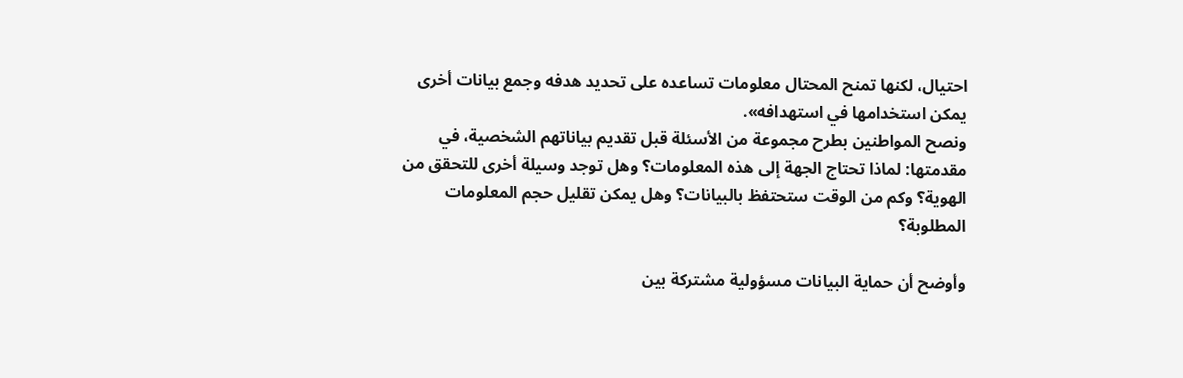احتيال، لكنها تمنح المحتال معلومات تساعده على تحديد هدفه وجمع بيانات أخرى يمكن استخدامها في استهدافه».
ونصح المواطنين بطرح مجموعة من الأسئلة قبل تقديم بياناتهم الشخصية، في مقدمتها: لماذا تحتاج الجهة إلى هذه المعلومات؟ وهل توجد وسيلة أخرى للتحقق من الهوية؟ وكم من الوقت ستحتفظ بالبيانات؟ وهل يمكن تقليل حجم المعلومات المطلوبة؟

وأوضح أن حماية البيانات مسؤولية مشتركة بين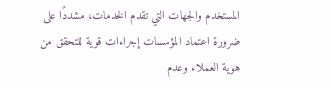المستخدم والجهات التي تقدم الخدمات، مشددًا على ضرورة اعتماد المؤسسات إجراءات قوية للتحقق من هوية العملاء وعدم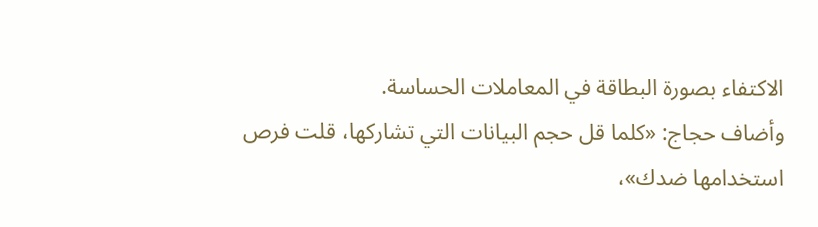الاكتفاء بصورة البطاقة في المعاملات الحساسة.
وأضاف حجاج: «كلما قل حجم البيانات التي تشاركها، قلت فرص استخدامها ضدك»،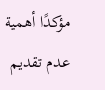مؤكدًا أهمية عدم تقديم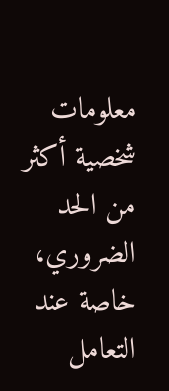معلومات شخصية أكثر من الحد الضروري، خاصة عند التعامل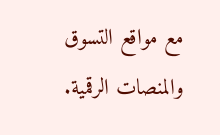مع مواقع التسوق والمنصات الرقمية.